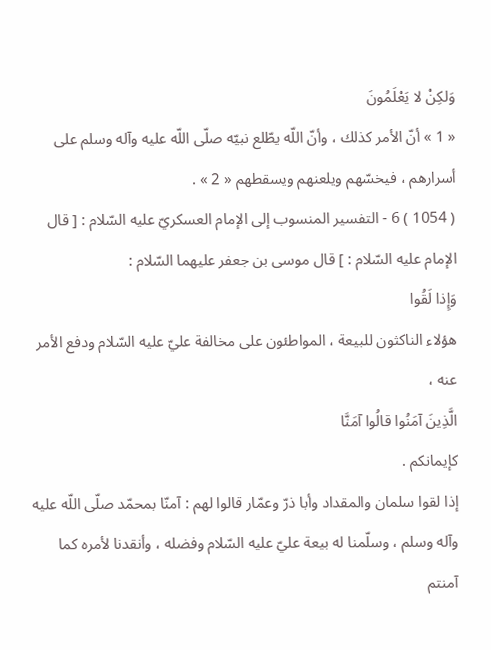وَلكِنْ لا يَعْلَمُونَ
« 1 » أنّ الأمر كذلك ، وأنّ اللّه يطّلع نبيّه صلّى اللّه عليه وآله وسلم على أسرارهم ، فيخسّهم ويلعنهم ويسقطهم « 2 » .
( 1054 ) 6 - التفسير المنسوب إلى الإمام العسكريّ عليه السّلام : [ قال الإمام عليه السّلام : ] قال موسى بن جعفر عليهما السّلام :
وَإِذا لَقُوا
هؤلاء الناكثون للبيعة ، المواطئون على مخالفة عليّ عليه السّلام ودفع الأمر عنه ،
الَّذِينَ آمَنُوا قالُوا آمَنَّا
كإيمانكم .
إذا لقوا سلمان والمقداد وأبا ذرّ وعمّار قالوا لهم : آمنّا بمحمّد صلّى اللّه عليه وآله وسلم ، وسلّمنا له بيعة عليّ عليه السّلام وفضله ، وأنقدنا لأمره كما آمنتم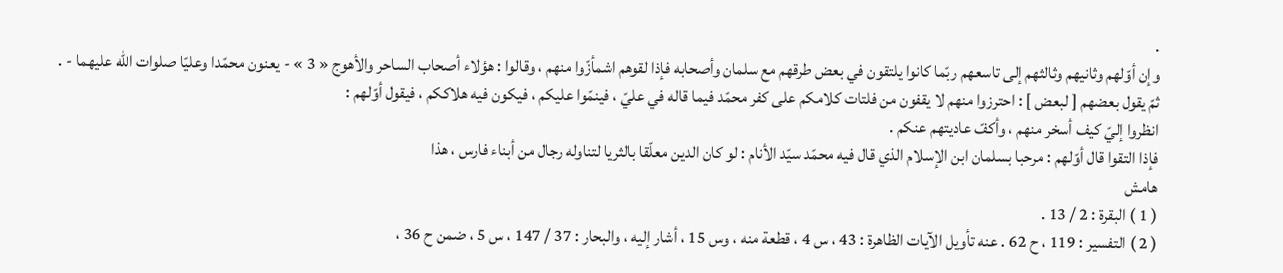.
وإن أوّلهم وثانيهم وثالثهم إلى تاسعهم ربّما كانوا يلتقون في بعض طرقهم مع سلمان وأصحابه فإذا لقوهم اشمأزّوا منهم ، وقالوا : هؤلاء أصحاب الساحر والأهوج « 3 » - يعنون محمّدا وعليّا صلوات اللّه عليهما - .
ثمّ يقول بعضهم [ لبعض ] : احترزوا منهم لا يقفون من فلتات كلامكم على كفر محمّد فيما قاله في عليّ ، فينمّوا عليكم ، فيكون فيه هلاككم ، فيقول أوّلهم :
انظروا إليّ كيف أسخر منهم ، وأكفّ عاديتهم عنكم .
فإذا التقوا قال أوّلهم : مرحبا بسلمان ابن الإسلام الذي قال فيه محمّد سيّد الأنام : لو كان الدين معلّقا بالثريا لتناوله رجال من أبناء فارس ، هذا
هامش
( 1 ) البقرة : 2 / 13 .
( 2 ) التفسير : 119 ، ح 62 . عنه تأويل الآيات الظاهرة : 43 ، س 4 ، قطعة منه ، وس 15 ، أشار إليه ، والبحار : 37 / 147 ، س 5 ، ضمن ح 36 ،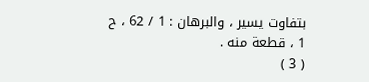بتفاوت يسير ، والبرهان : 1 / 62 ، ح 1 ، قطعة منه .
( 3 )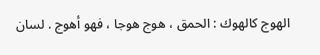الهوج كالهوك : الحمق ، هوج هوجا ، فهو أهوج . لسان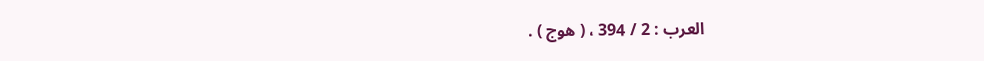العرب : 2 / 394 ، ( هوج ) .